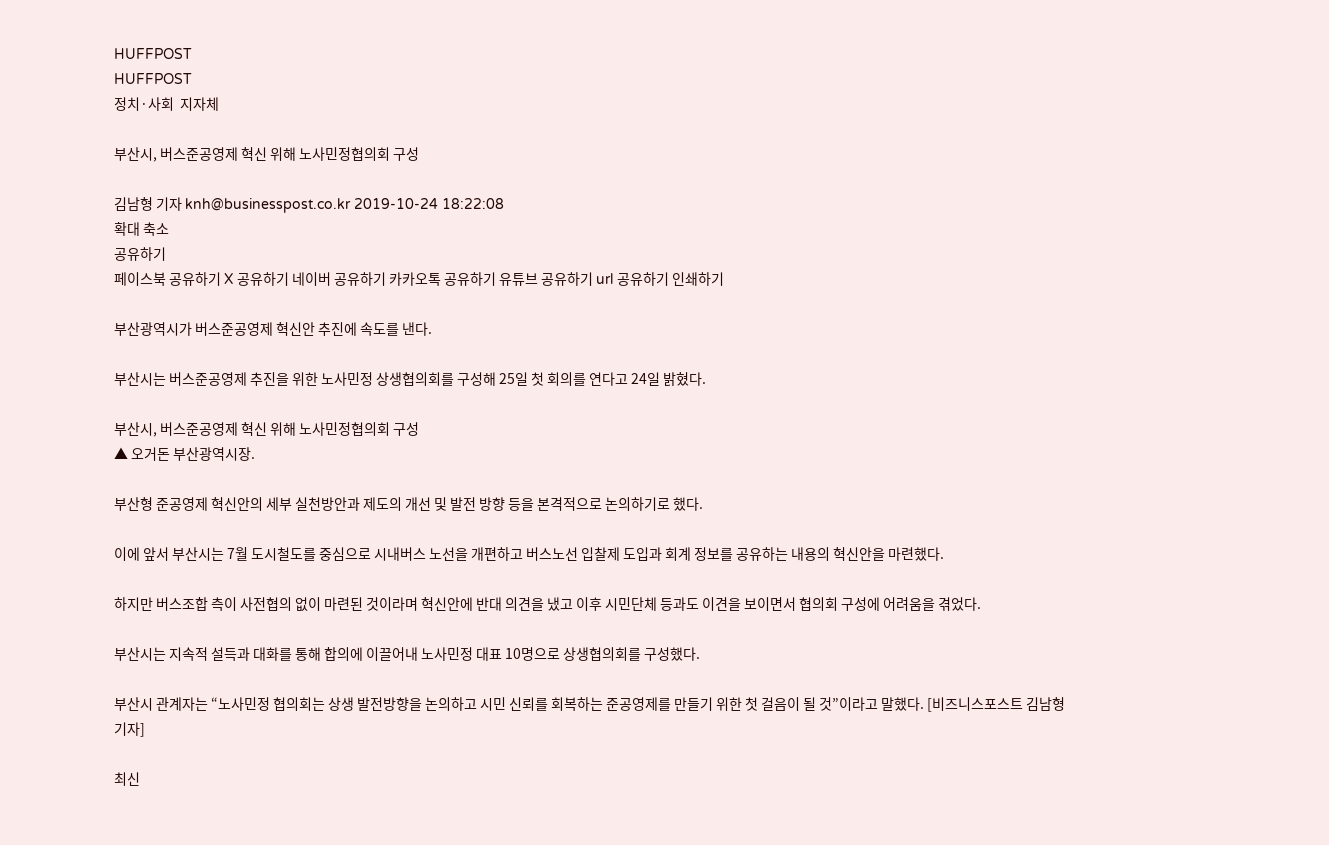HUFFPOST
HUFFPOST
정치·사회  지자체

부산시, 버스준공영제 혁신 위해 노사민정협의회 구성

김남형 기자 knh@businesspost.co.kr 2019-10-24 18:22:08
확대 축소
공유하기
페이스북 공유하기 X 공유하기 네이버 공유하기 카카오톡 공유하기 유튜브 공유하기 url 공유하기 인쇄하기

부산광역시가 버스준공영제 혁신안 추진에 속도를 낸다.

부산시는 버스준공영제 추진을 위한 노사민정 상생협의회를 구성해 25일 첫 회의를 연다고 24일 밝혔다.

부산시, 버스준공영제 혁신 위해 노사민정협의회 구성
▲ 오거돈 부산광역시장.

부산형 준공영제 혁신안의 세부 실천방안과 제도의 개선 및 발전 방향 등을 본격적으로 논의하기로 했다.

이에 앞서 부산시는 7월 도시철도를 중심으로 시내버스 노선을 개편하고 버스노선 입찰제 도입과 회계 정보를 공유하는 내용의 혁신안을 마련했다.

하지만 버스조합 측이 사전협의 없이 마련된 것이라며 혁신안에 반대 의견을 냈고 이후 시민단체 등과도 이견을 보이면서 협의회 구성에 어려움을 겪었다.

부산시는 지속적 설득과 대화를 통해 합의에 이끌어내 노사민정 대표 10명으로 상생협의회를 구성했다.

부산시 관계자는 “노사민정 협의회는 상생 발전방향을 논의하고 시민 신뢰를 회복하는 준공영제를 만들기 위한 첫 걸음이 될 것”이라고 말했다. [비즈니스포스트 김남형 기자]

최신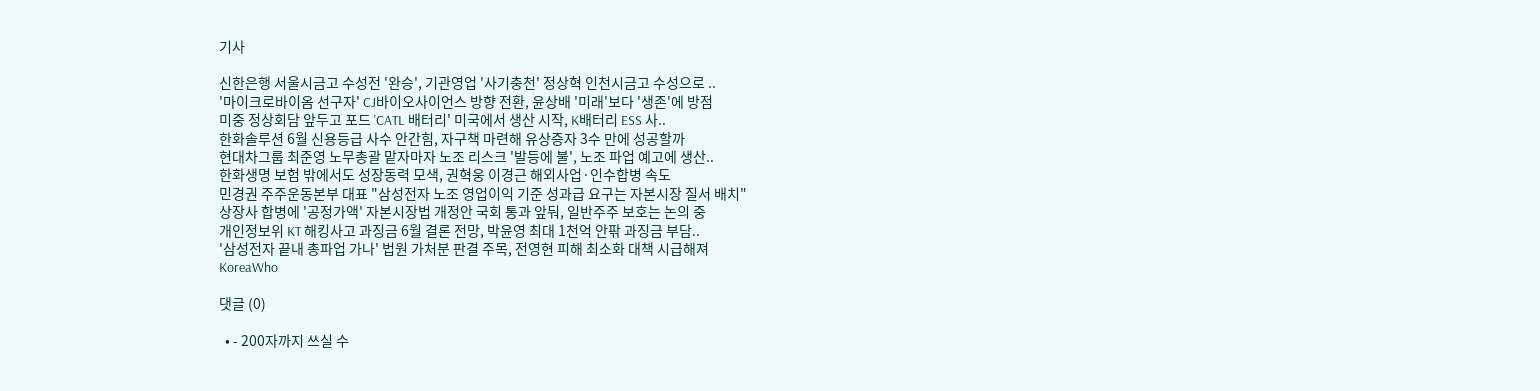기사

신한은행 서울시금고 수성전 '완승', 기관영업 '사기충천' 정상혁 인천시금고 수성으로 ..
'마이크로바이옴 선구자' CJ바이오사이언스 방향 전환, 윤상배 '미래'보다 '생존'에 방점
미중 정상회담 앞두고 포드 'CATL 배터리' 미국에서 생산 시작, K배터리 ESS 사..
한화솔루션 6월 신용등급 사수 안간힘, 자구책 마련해 유상증자 3수 만에 성공할까
현대차그룹 최준영 노무총괄 맡자마자 노조 리스크 '발등에 불', 노조 파업 예고에 생산..
한화생명 보험 밖에서도 성장동력 모색, 권혁웅 이경근 해외사업·인수합병 속도
민경권 주주운동본부 대표 "삼성전자 노조 영업이익 기준 성과급 요구는 자본시장 질서 배치"
상장사 합병에 '공정가액' 자본시장법 개정안 국회 통과 앞둬, 일반주주 보호는 논의 중
개인정보위 KT 해킹사고 과징금 6월 결론 전망, 박윤영 최대 1천억 안팎 과징금 부담..
'삼성전자 끝내 총파업 가나' 법원 가처분 판결 주목, 전영현 피해 최소화 대책 시급해져
KoreaWho

댓글 (0)

  • - 200자까지 쓰실 수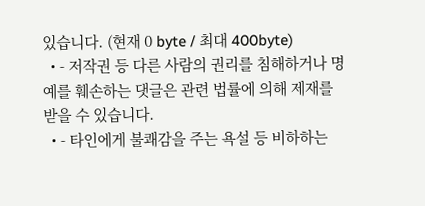있습니다. (현재 0 byte / 최대 400byte)
  • - 저작권 등 다른 사람의 권리를 침해하거나 명예를 훼손하는 댓글은 관련 법률에 의해 제재를 받을 수 있습니다.
  • - 타인에게 불쾌감을 주는 욕설 등 비하하는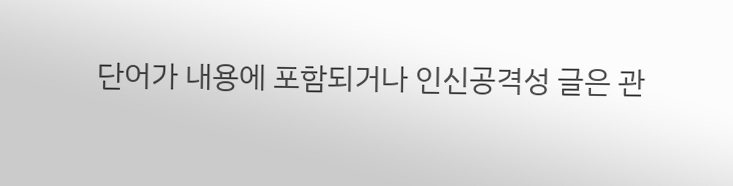단어가 내용에 포함되거나 인신공격성 글은 관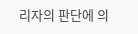리자의 판단에 의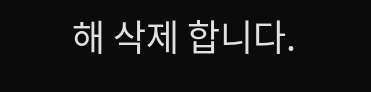해 삭제 합니다.